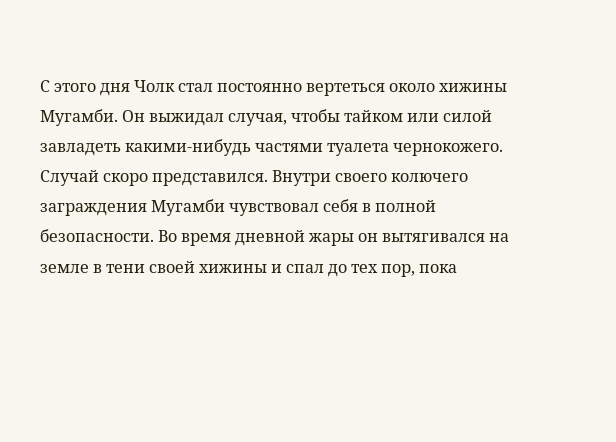С этого дня Чолк стал постоянно вертеться около хижины Мугамби. Он выжидал случая, чтобы тайком или силой завладеть какими-нибудь частями туалета чернокожего.
Случай скоро представился. Внутри своего колючего заграждения Мугамби чувствовал себя в полной безопасности. Во время дневной жары он вытягивался на земле в тени своей хижины и спал до тех пор, пока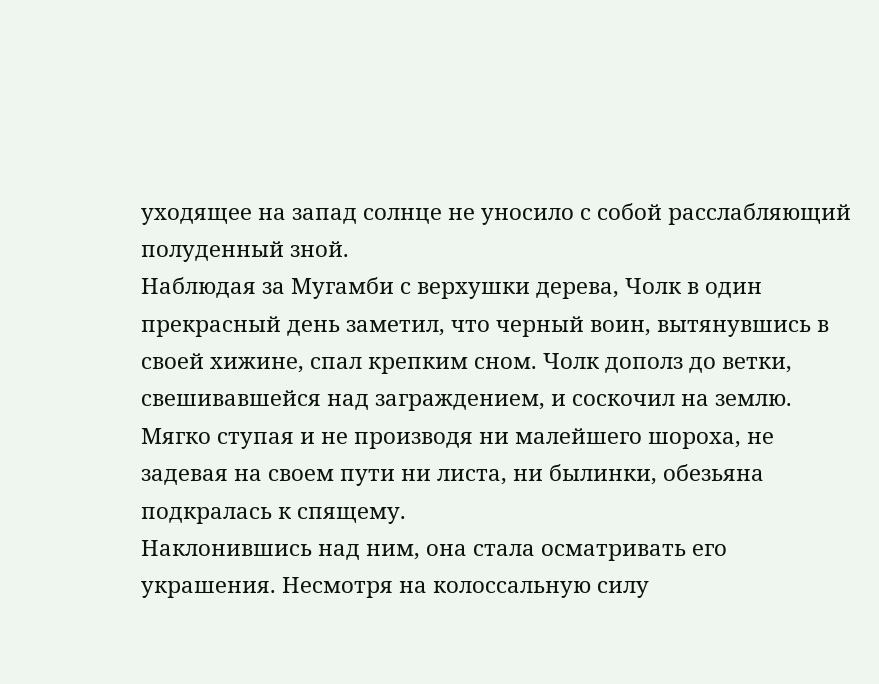уходящее на запад солнце не уносило с собой расслабляющий полуденный зной.
Наблюдая за Мугамби с верхушки дерева, Чолк в один прекрасный день заметил, что черный воин, вытянувшись в своей хижине, спал крепким сном. Чолк дополз до ветки, свешивавшейся над заграждением, и соскочил на землю. Мягко ступая и не производя ни малейшего шороха, не задевая на своем пути ни листа, ни былинки, обезьяна подкралась к спящему.
Наклонившись над ним, она стала осматривать его украшения. Несмотря на колоссальную силу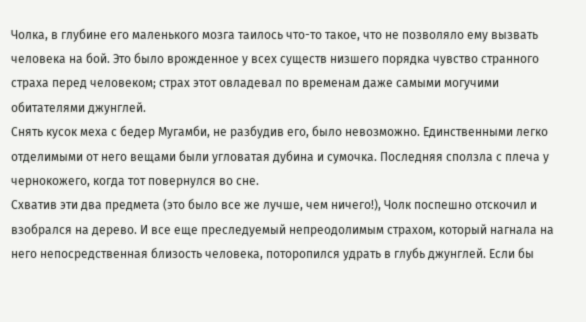Чолка, в глубине его маленького мозга таилось что-то такое, что не позволяло ему вызвать человека на бой. Это было врожденное у всех существ низшего порядка чувство странного страха перед человеком; страх этот овладевал по временам даже самыми могучими обитателями джунглей.
Снять кусок меха с бедер Мугамби, не разбудив его, было невозможно. Единственными легко отделимыми от него вещами были угловатая дубина и сумочка. Последняя сползла с плеча у чернокожего, когда тот повернулся во сне.
Схватив эти два предмета (это было все же лучше, чем ничего!), Чолк поспешно отскочил и взобрался на дерево. И все еще преследуемый непреодолимым страхом, который нагнала на него непосредственная близость человека, поторопился удрать в глубь джунглей. Если бы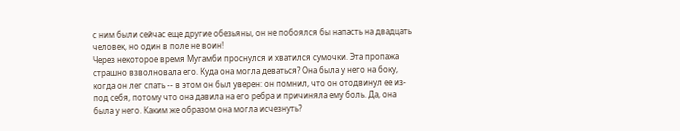с ним были сейчас еще другие обезьяны, он не побоялся бы напасть на двадцать человек, но один в поле не воин!
Через некоторое время Мугамби проснулся и хватился сумочки. Эта пропажа страшно взволновала его. Куда она могла деваться? Она была у него на боку, когда он лег спать -- в этом он был уверен: он помнил, что он отодвинул ее из-под себя, потому что она давила на его ребра и причиняла ему боль. Да, она была у него. Каким же образом она могла исчезнуть?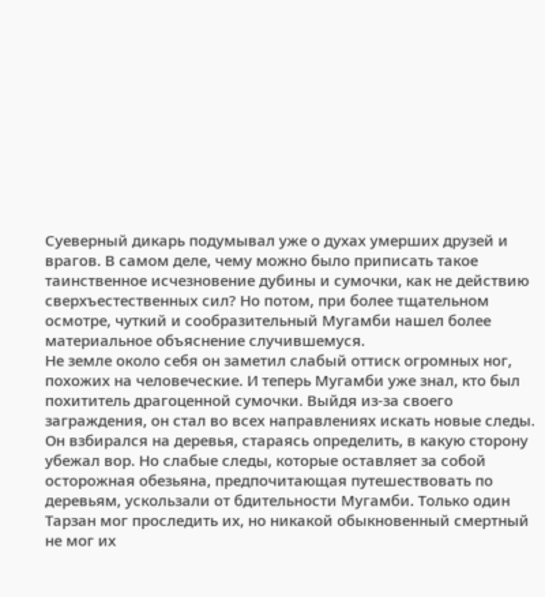Суеверный дикарь подумывал уже о духах умерших друзей и врагов. В самом деле, чему можно было приписать такое таинственное исчезновение дубины и сумочки, как не действию сверхъестественных сил? Но потом, при более тщательном осмотре, чуткий и сообразительный Мугамби нашел более материальное объяснение случившемуся.
Не земле около себя он заметил слабый оттиск огромных ног, похожих на человеческие. И теперь Мугамби уже знал, кто был похититель драгоценной сумочки. Выйдя из-за своего заграждения, он стал во всех направлениях искать новые следы. Он взбирался на деревья, стараясь определить, в какую сторону убежал вор. Но слабые следы, которые оставляет за собой осторожная обезьяна, предпочитающая путешествовать по деревьям, ускользали от бдительности Мугамби. Только один Тарзан мог проследить их, но никакой обыкновенный смертный не мог их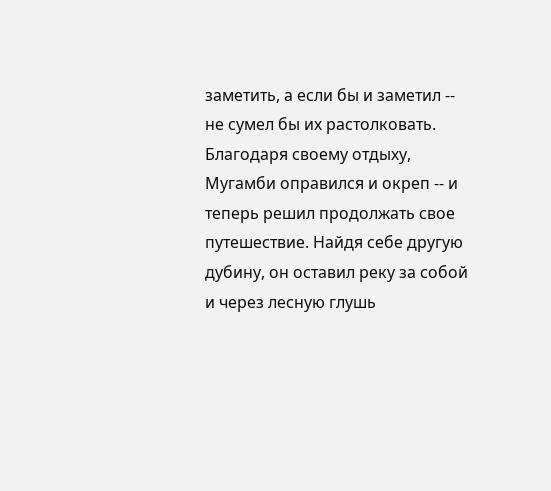заметить, а если бы и заметил -- не сумел бы их растолковать.
Благодаря своему отдыху, Мугамби оправился и окреп -- и теперь решил продолжать свое путешествие. Найдя себе другую дубину, он оставил реку за собой и через лесную глушь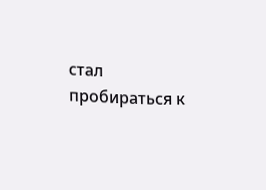стал пробираться к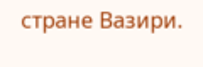стране Вазири.